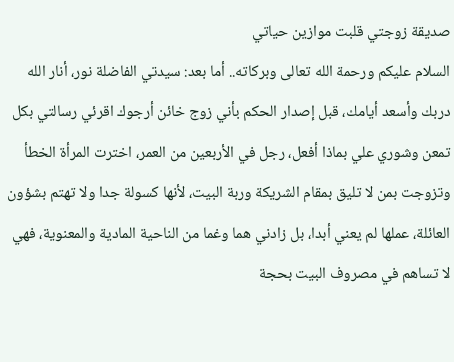صديقة زوجتي قلبت موازين حياتي
السلام عليكم ورحمة الله تعالى وبركاته.. أما بعد: سيدتي الفاضلة نور، أنار الله دربك وأسعد أيامك، قبل إصدار الحكم بأني زوج خائن أرجوك اقرئي رسالتي بكل تمعن وشوري علي بماذا أفعل، رجل في الأربعين من العمر، اخترت المرأة الخطأ وتزوجت بمن لا تليق بمقام الشريكة وربة البيت، لأنها كسولة جدا ولا تهتم بشؤون العائلة، عملها لم يعني أبدا، بل زادني هما وغما من الناحية المادية والمعنوية، فهي لا تساهم في مصروف البيت بحجة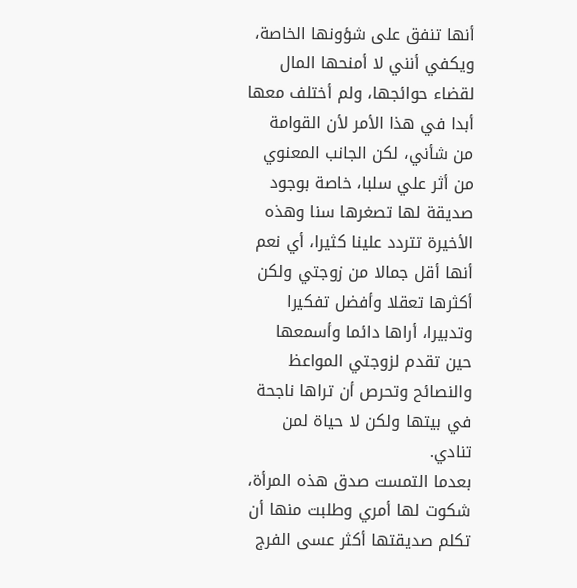أنها تنفق على شؤونها الخاصة، ويكفي أنني لا أمنحها المال لقضاء حوائجها، ولم أختلف معها أبدا في هذا الأمر لأن القوامة من شأني، لكن الجانب المعنوي من أثر علي سلبا، خاصة بوجود صديقة لها تصغرها سنا وهذه الأخيرة تتردد علينا كثيرا، أي نعم أنها أقل جمالا من زوجتي ولكن أكثرها تعقلا وأفضل تفكيرا وتدبيرا، أراها دائما وأسمعها حين تقدم لزوجتي المواعظ والنصائح وتحرص أن تراها ناجحة في بيتها ولكن لا حياة لمن تنادي.
بعدما التمست صدق هذه المرأة، شكوت لها أمري وطلبت منها أن تكلم صديقتها أكثر عسى الفرج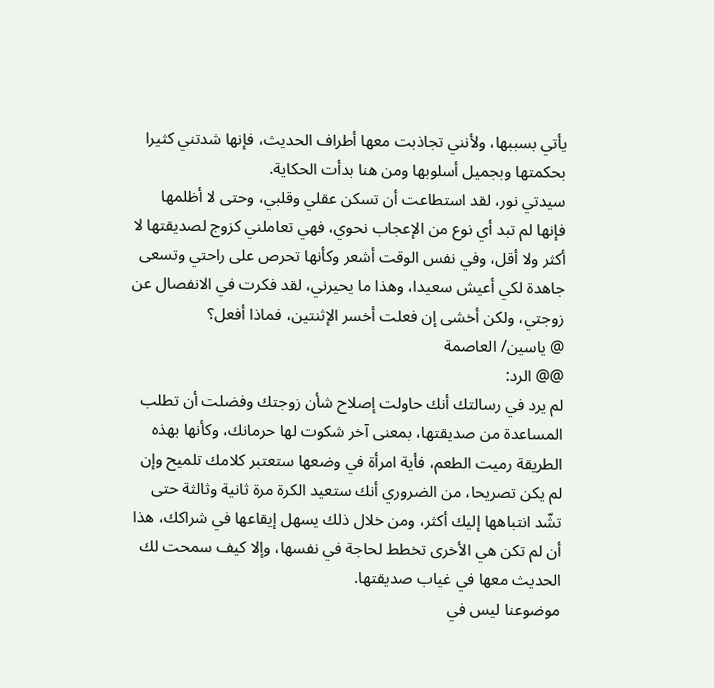يأتي بسببها، ولأنني تجاذبت معها أطراف الحديث، فإنها شدتني كثيرا بحكمتها وبجميل أسلوبها ومن هنا بدأت الحكاية.
سيدتي نور، لقد استطاعت أن تسكن عقلي وقلبي، وحتى لا أظلمها فإنها لم تبد أي نوع من الإعجاب نحوي، فهي تعاملني كزوج لصديقتها لا أكثر ولا أقل، وفي نفس الوقت أشعر وكأنها تحرص على راحتي وتسعى جاهدة لكي أعيش سعيدا، وهذا ما يحيرني، لقد فكرت في الانفصال عن زوجتي، ولكن أخشى إن فعلت أخسر الإثنتين، فماذا أفعل؟
@ ياسين/ العاصمة
@@ الرد:
لم يرد في رسالتك أنك حاولت إصلاح شأن زوجتك وفضلت أن تطلب المساعدة من صديقتها، بمعنى آخر شكوت لها حرمانك، وكأنها بهذه الطريقة رميت الطعم، فأية امرأة في وضعها ستعتبر كلامك تلميح وإن لم يكن تصريحا، من الضروري أنك ستعيد الكرة مرة ثانية وثالثة حتى تشّد انتباهها إليك أكثر، ومن خلال ذلك يسهل إيقاعها في شراكك، هذا أن لم تكن هي الأخرى تخطط لحاجة في نفسها، وإلا كيف سمحت لك الحديث معها في غياب صديقتها.
موضوعنا ليس في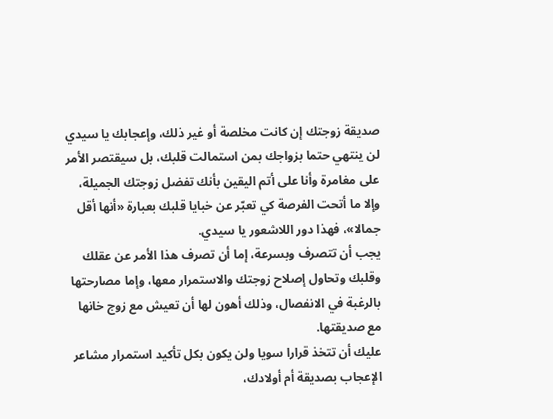صديقة زوجتك إن كانت مخلصة أو غير ذلك، وإعجابك يا سيدي لن ينتهي حتما بزواجك بمن استمالت قلبك، بل سيقتصر الأمر على مغامرة وأنا على أتم اليقين بأنك تفضل زوجتك الجميلة، وإلا ما أتحت الفرصة كي تعبّر عن خبايا قلبك بعبارة «أنها أقل جمالا»، فهذا دور اللاشعور يا سيدي.
يجب أن تتصرف وبسرعة، إما أن تصرف هذا الأمر عن عقلك وقلبك وتحاول إصلاح زوجتك والاستمرار معها، وإما مصارحتها بالرغبة في الانفصال، وذلك أهون لها أن تعيش مع زوج خانها مع صديقتها.
عليك أن تتخذ قرارا سويا ولن يكون بكل تأكيد استمرار مشاعر الإعجاب بصديقة أم أولادك،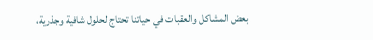بعض المشاكل والعقبات في حياتنا تحتاج لحلول شافية وجذرية،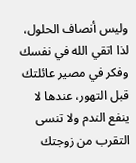وليس أنصاف الحلول، لذا اتقي الله في نفسك وفكر في مصير عائلتك قبل التهور، عندها لا ينفع الندم ولا تنسى التقرب من زوجتك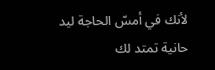لأنك في أمسّ الحاجة ليد حانية تمتد لك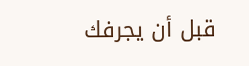قبل أن يجرفك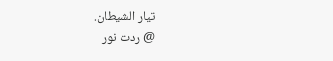تيار الشيطان.
@ ردت نور